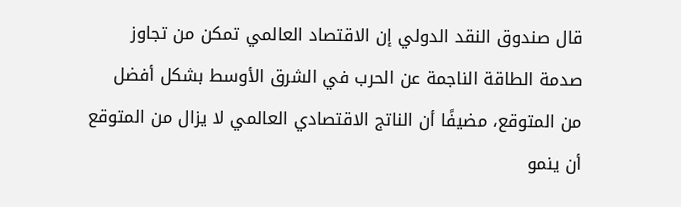قال صندوق النقد الدولي إن الاقتصاد العالمي تمكن من تجاوز صدمة الطاقة الناجمة عن الحرب في الشرق الأوسط بشكل أفضل من المتوقع، مضيفًا أن الناتج الاقتصادي العالمي لا يزال من المتوقع أن ينمو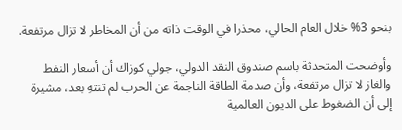بنحو 3% خلال العام الحالي، محذرا في الوقت ذاته من أن المخاطر لا تزال مرتفعة.

وأوضحت المتحدثة باسم صندوق النقد الدولي، جولي كوزاك أن أسعار النفط والغاز لا تزال مرتفعة، وأن صدمة الطاقة الناجمة عن الحرب لم تنتهِ بعد، مشيرة إلى أن الضغوط على الديون العالمية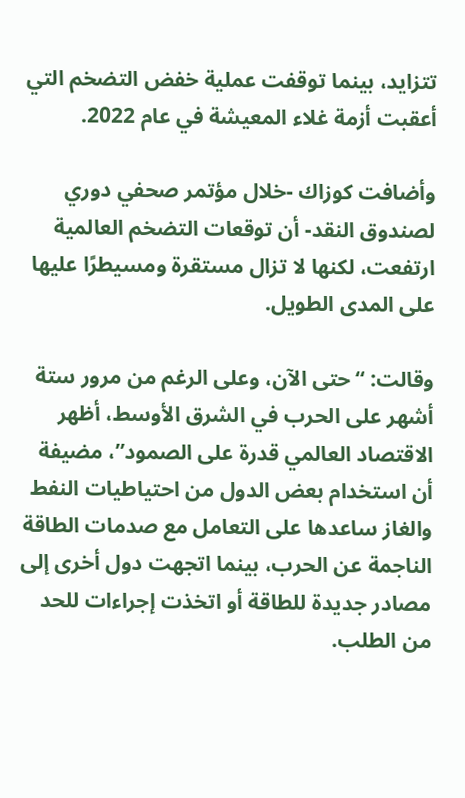تتزايد، بينما توقفت عملية خفض التضخم التي أعقبت أزمة غلاء المعيشة في عام 2022.

وأضافت كوزاك -خلال مؤتمر صحفي دوري لصندوق النقد- أن توقعات التضخم العالمية ارتفعت، لكنها لا تزال مستقرة ومسيطرًا عليها على المدى الطويل.

وقالت: “حتى الآن، وعلى الرغم من مرور ستة أشهر على الحرب في الشرق الأوسط، أظهر الاقتصاد العالمي قدرة على الصمود”، مضيفة أن استخدام بعض الدول من احتياطيات النفط والغاز ساعدها على التعامل مع صدمات الطاقة الناجمة عن الحرب، بينما اتجهت دول أخرى إلى مصادر جديدة للطاقة أو اتخذت إجراءات للحد من الطلب.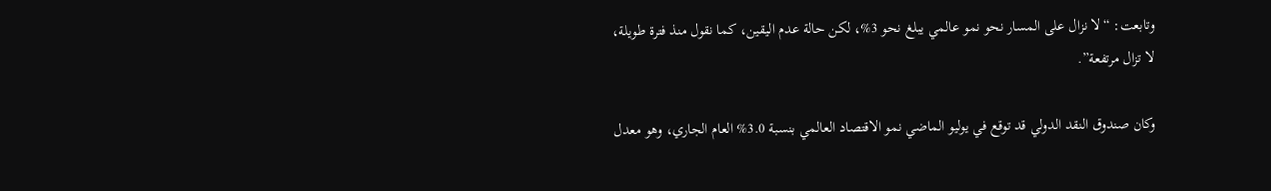وتابعت: “لا نزال على المسار نحو نمو عالمي يبلغ نحو 3%، لكن حالة عدم اليقين، كما نقول منذ فترة طويلة، لا تزال مرتفعة”.

وكان صندوق النقد الدولي قد توقع في يوليو الماضي نمو الاقتصاد العالمي بنسبة 3.0% العام الجاري، وهو معدل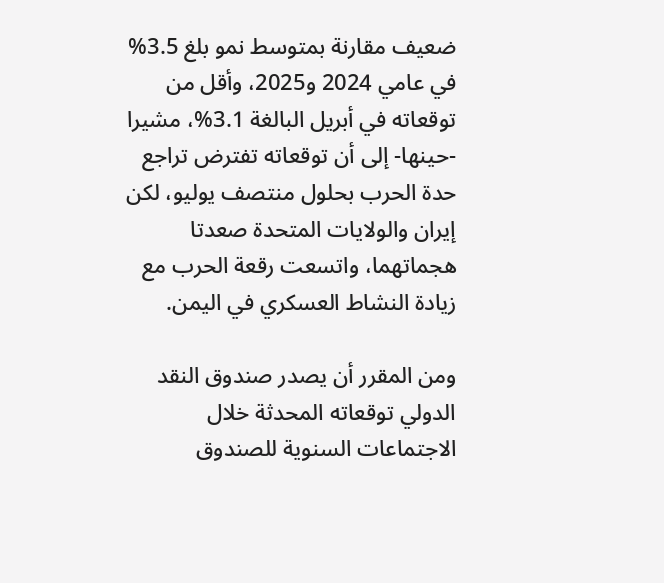ضعيف مقارنة بمتوسط نمو بلغ 3.5% في عامي 2024 و2025، وأقل من توقعاته في أبريل البالغة 3.1%، مشيرا -حينها- إلى أن توقعاته تفترض تراجع حدة الحرب بحلول منتصف يوليو، لكن إيران والولايات المتحدة صعدتا هجماتهما، واتسعت رقعة الحرب مع زيادة النشاط العسكري في اليمن.

ومن المقرر أن يصدر صندوق النقد الدولي توقعاته المحدثة خلال الاجتماعات السنوية للصندوق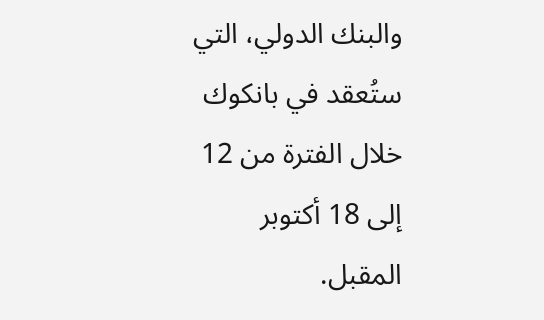والبنك الدولي، التي ستُعقد في بانكوك خلال الفترة من 12 إلى 18 أكتوبر المقبل.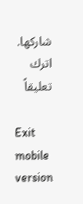شاركها.
اترك تعليقاً

Exit mobile version